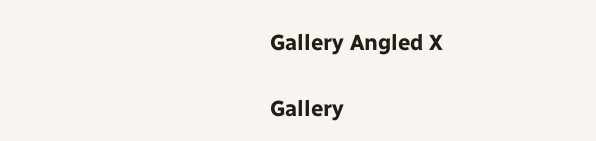Gallery Angled X

Gallery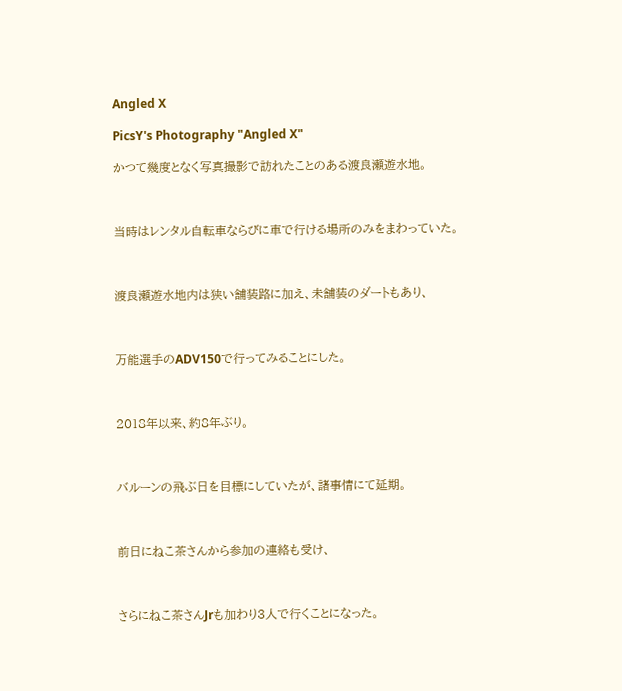Angled X

PicsY's Photography "Angled X"

かつて幾度となく写真撮影で訪れたことのある渡良瀬遊水地。



当時はレンタル自転車ならびに車で行ける場所のみをまわっていた。



渡良瀬遊水地内は狭い舗装路に加え、未舗装のダートもあり、



万能選手のADV150で行ってみることにした。



2018年以来、約8年ぶり。



バルーンの飛ぶ日を目標にしていたが、諸事情にて延期。



前日にねこ茶さんから参加の連絡も受け、



さらにねこ茶さんJrも加わり3人で行くことになった。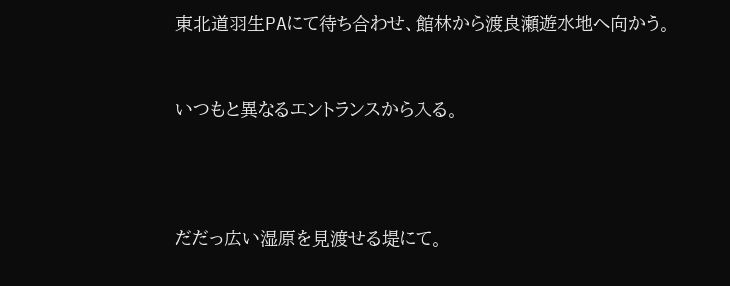東北道羽生PAにて待ち合わせ、館林から渡良瀬遊水地へ向かう。



いつもと異なるエントランスから入る。





だだっ広い湿原を見渡せる堤にて。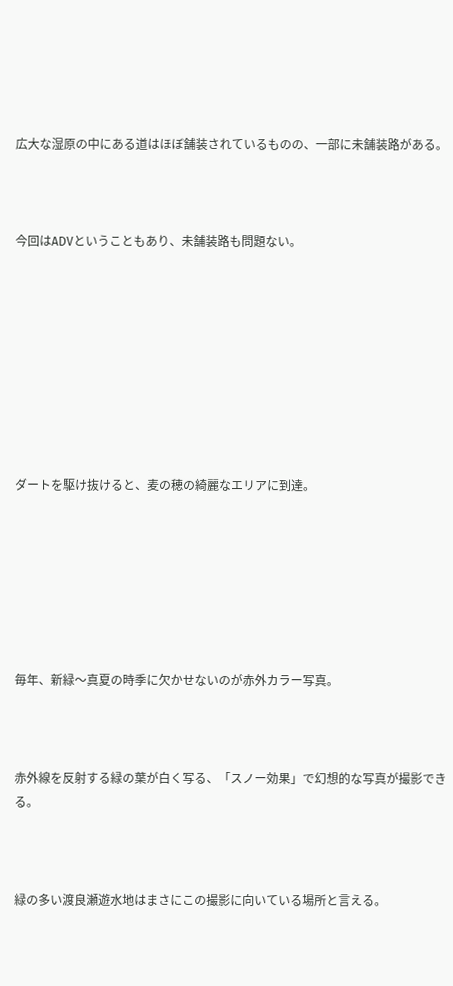広大な湿原の中にある道はほぼ舗装されているものの、一部に未舗装路がある。



今回はADVということもあり、未舗装路も問題ない。









ダートを駆け抜けると、麦の穂の綺麗なエリアに到達。







毎年、新緑〜真夏の時季に欠かせないのが赤外カラー写真。



赤外線を反射する緑の葉が白く写る、「スノー効果」で幻想的な写真が撮影できる。



緑の多い渡良瀬遊水地はまさにこの撮影に向いている場所と言える。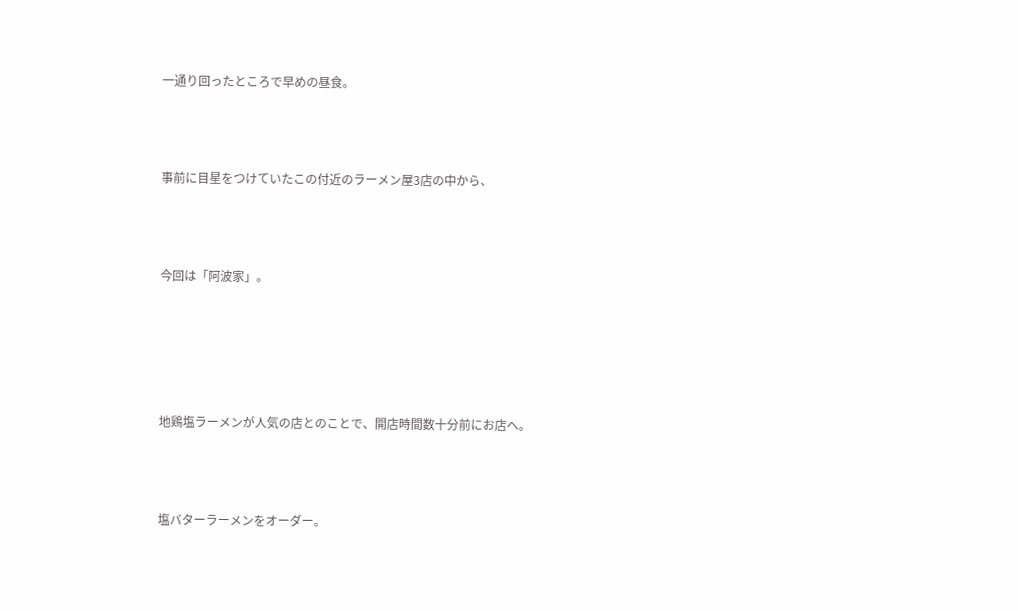一通り回ったところで早めの昼食。



事前に目星をつけていたこの付近のラーメン屋3店の中から、



今回は「阿波家」。





地鶏塩ラーメンが人気の店とのことで、開店時間数十分前にお店へ。



塩バターラーメンをオーダー。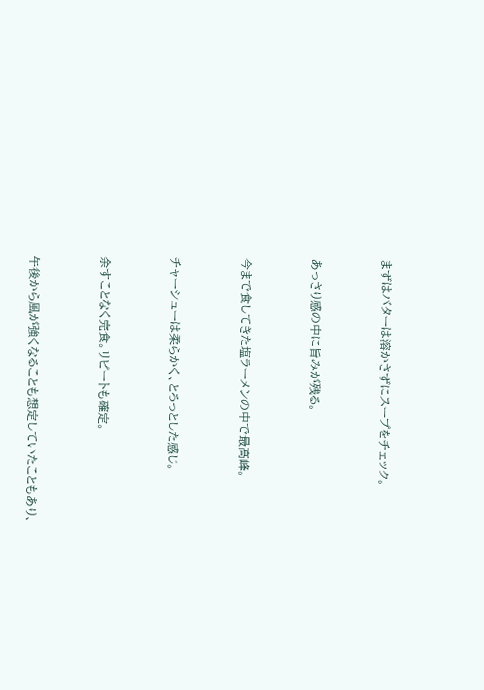まずはバターは溶かさずにスープをチェック。



あっさり感の中に旨みが残る。



今まで食してきた塩ラーメンの中で最高峰。



チャーシューは柔らかく、とろっとした感じ。



余すことなく完食。リピートも確定。



午後から風が強くなることも想定していたこともあり、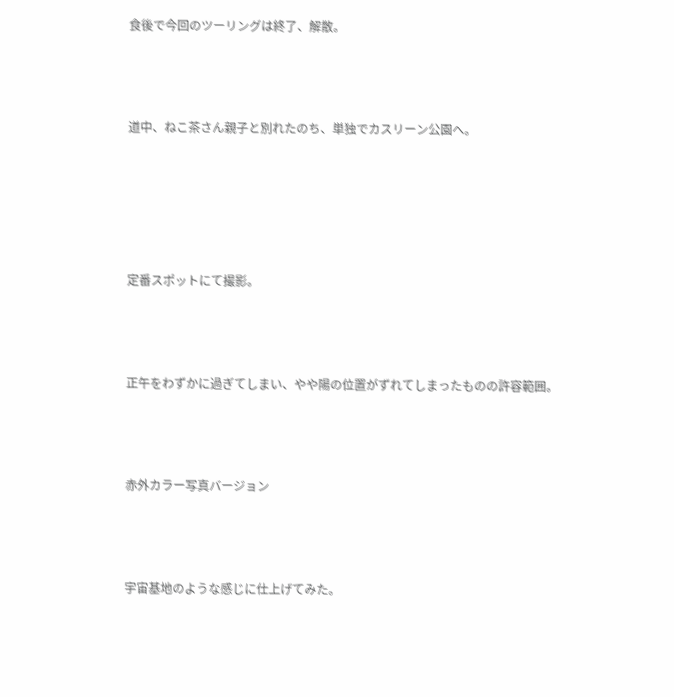食後で今回のツーリングは終了、解散。



道中、ねこ茶さん親子と別れたのち、単独でカスリーン公園へ。





定番スポットにて撮影。



正午をわずかに過ぎてしまい、やや陽の位置がずれてしまったものの許容範囲。



赤外カラー写真バージョン



宇宙基地のような感じに仕上げてみた。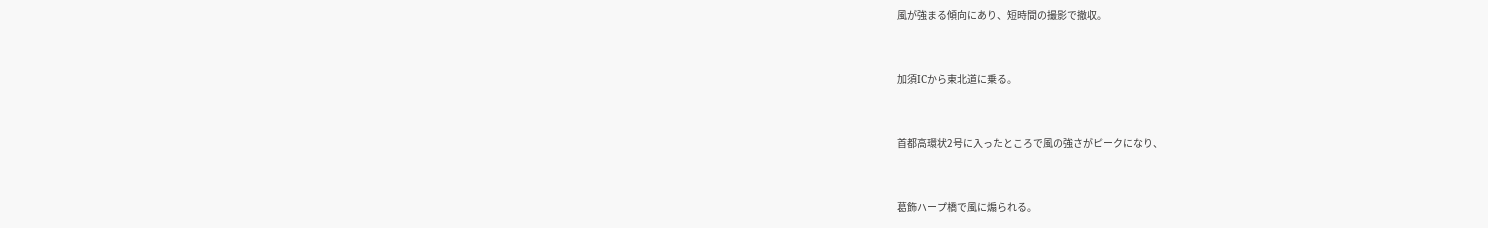風が強まる傾向にあり、短時間の撮影で撤収。



加須ICから東北道に乗る。



首都高環状2号に入ったところで風の強さがピークになり、



葛飾ハープ橋で風に煽られる。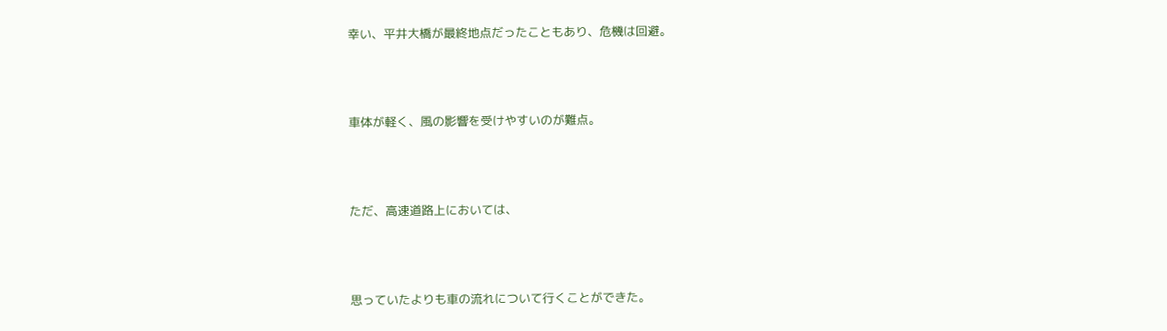幸い、平井大橋が最終地点だったこともあり、危機は回避。



車体が軽く、風の影響を受けやすいのが難点。



ただ、高速道路上においては、



思っていたよりも車の流れについて行くことができた。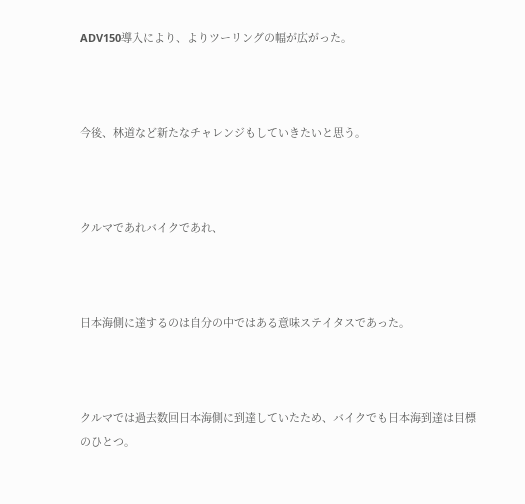ADV150導入により、よりツーリングの幅が広がった。



今後、林道など新たなチャレンジもしていきたいと思う。



クルマであれバイクであれ、



日本海側に達するのは自分の中ではある意味ステイタスであった。



クルマでは過去数回日本海側に到達していたため、バイクでも日本海到達は目標のひとつ。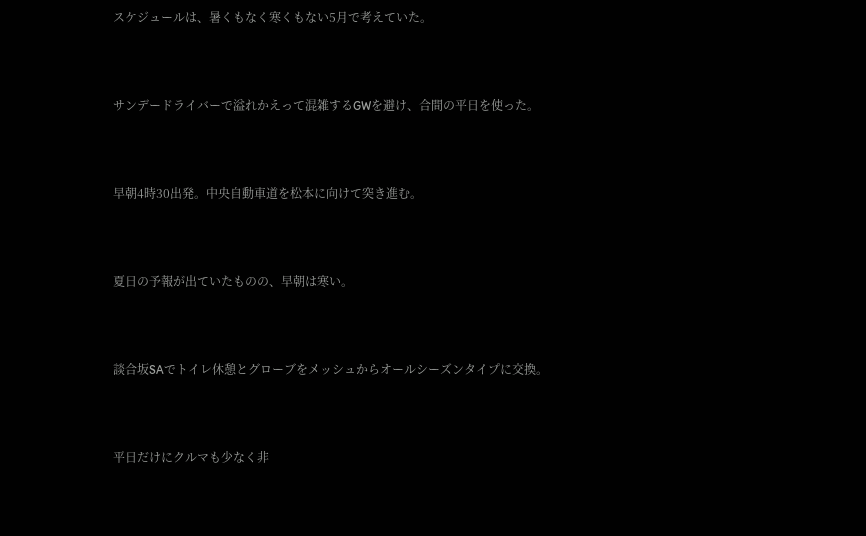スケジュールは、暑くもなく寒くもない5月で考えていた。



サンデードライバーで溢れかえって混雑するGWを避け、合間の平日を使った。



早朝4時30出発。中央自動車道を松本に向けて突き進む。



夏日の予報が出ていたものの、早朝は寒い。



談合坂SAでトイレ休憩とグローブをメッシュからオールシーズンタイプに交換。



平日だけにクルマも少なく非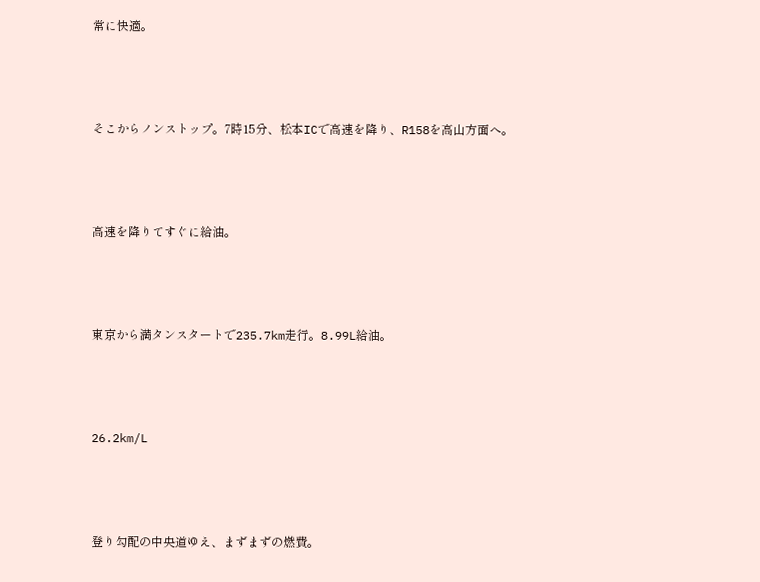常に快適。



そこからノンストップ。7時15分、松本ICで高速を降り、R158を高山方面へ。



高速を降りてすぐに給油。



東京から満タンスタートで235.7km走行。8.99L給油。



26.2km/L



登り勾配の中央道ゆえ、まずまずの燃費。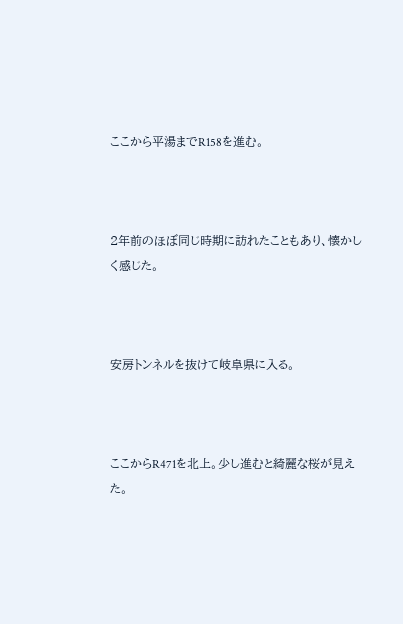ここから平湯までR158を進む。



2年前のほぼ同じ時期に訪れたこともあり、懐かしく感じた。



安房トンネルを抜けて岐阜県に入る。



ここからR471を北上。少し進むと綺麗な桜が見えた。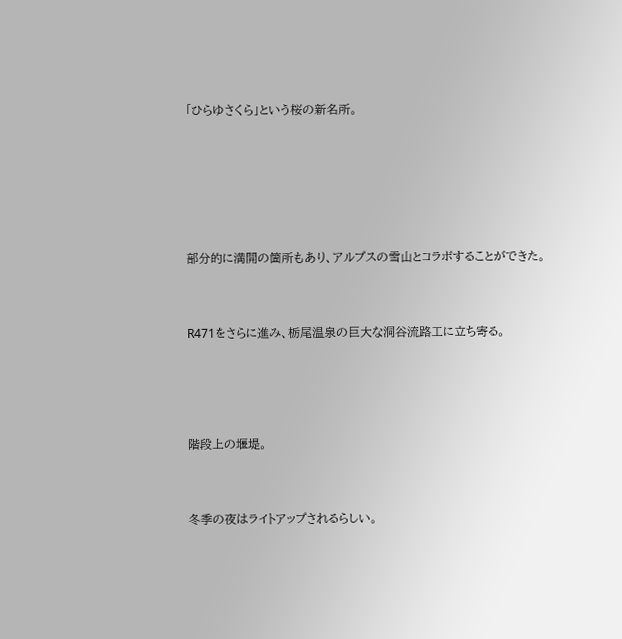「ひらゆさくら」という桜の新名所。







部分的に満開の箇所もあり、アルプスの雪山とコラボすることができた。



R471をさらに進み、栃尾温泉の巨大な洞谷流路工に立ち寄る。





階段上の堰堤。



冬季の夜はライトアップされるらしい。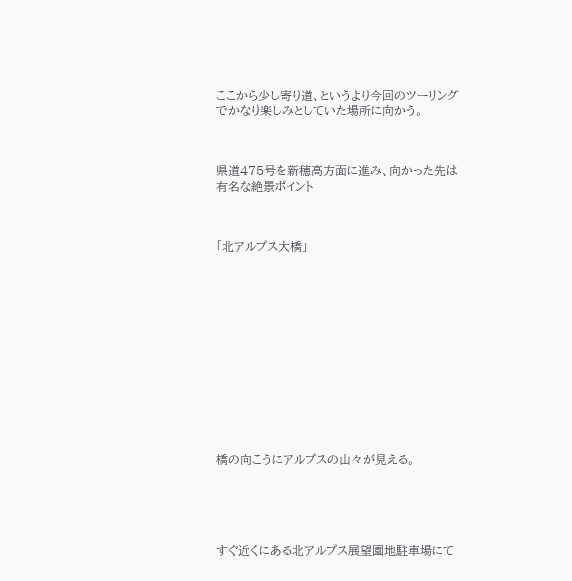ここから少し寄り道、というより今回のツーリングでかなり楽しみとしていた場所に向かう。



県道475号を新穂高方面に進み、向かった先は有名な絶景ポイント



「北アルプス大橋」













橋の向こうにアルプスの山々が見える。





すぐ近くにある北アルプス展望園地駐車場にて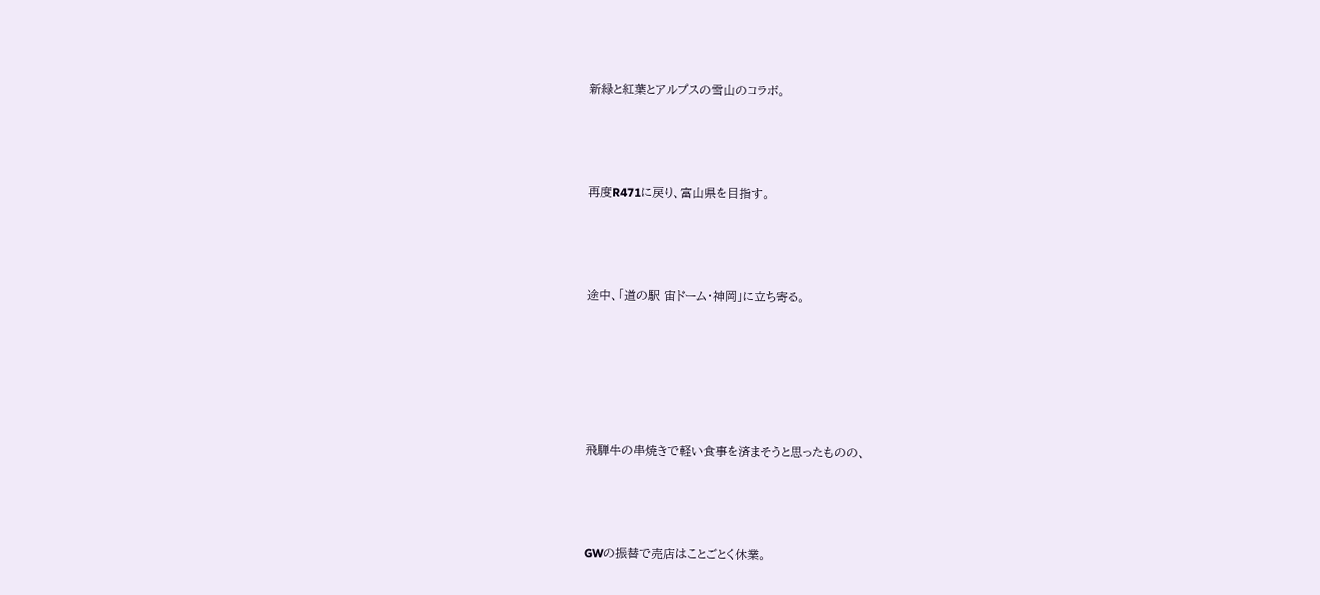新緑と紅葉とアルプスの雪山のコラボ。



再度R471に戻り、富山県を目指す。



途中、「道の駅 宙ドーム・神岡」に立ち寄る。





飛騨牛の串焼きで軽い食事を済まそうと思ったものの、



GWの振替で売店はことごとく休業。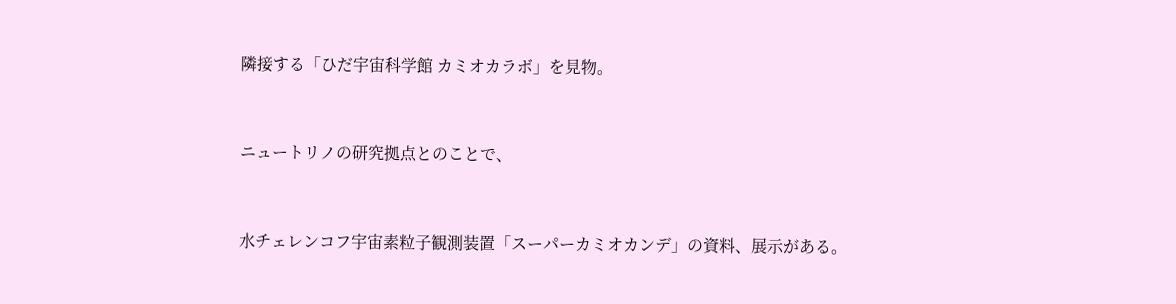隣接する「ひだ宇宙科学館 カミオカラボ」を見物。



ニュートリノの研究拠点とのことで、



水チェレンコフ宇宙素粒子観測装置「スーパーカミオカンデ」の資料、展示がある。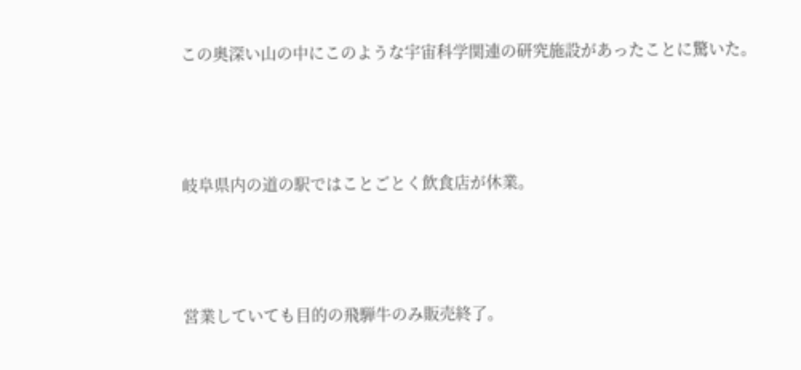この奥深い山の中にこのような宇宙科学関連の研究施設があったことに驚いた。



岐阜県内の道の駅ではことごとく飲食店が休業。



営業していても目的の飛騨牛のみ販売終了。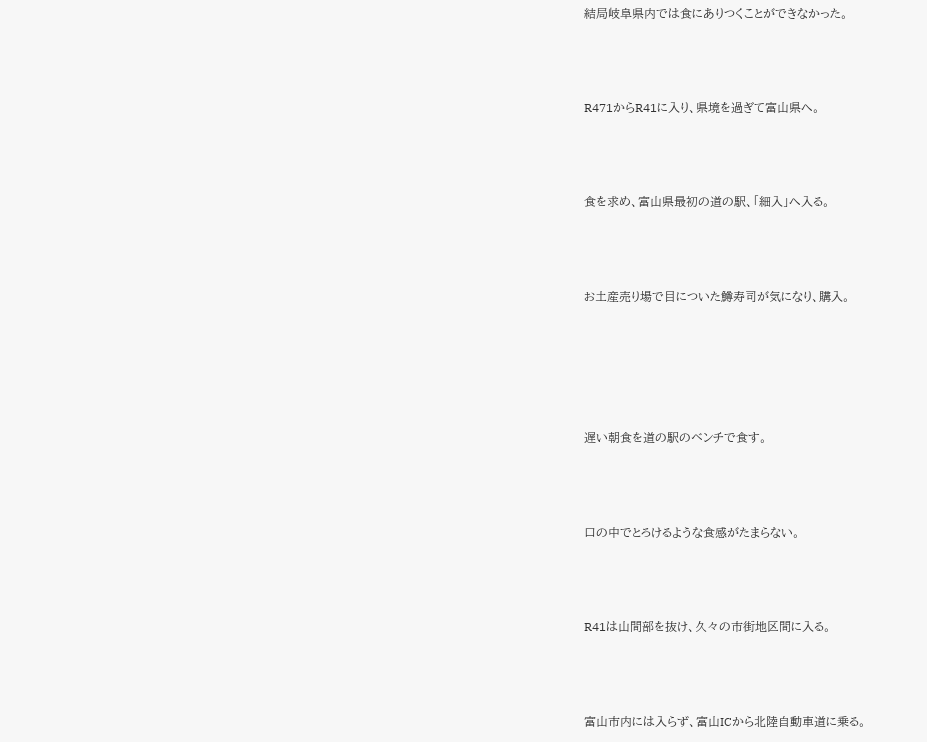結局岐阜県内では食にありつくことができなかった。



R471からR41に入り、県境を過ぎて富山県へ。



食を求め、富山県最初の道の駅、「細入」へ入る。



お土産売り場で目についた鱒寿司が気になり、購入。





遅い朝食を道の駅のベンチで食す。



口の中でとろけるような食感がたまらない。



R41は山間部を抜け、久々の市街地区間に入る。



富山市内には入らず、富山ICから北陸自動車道に乗る。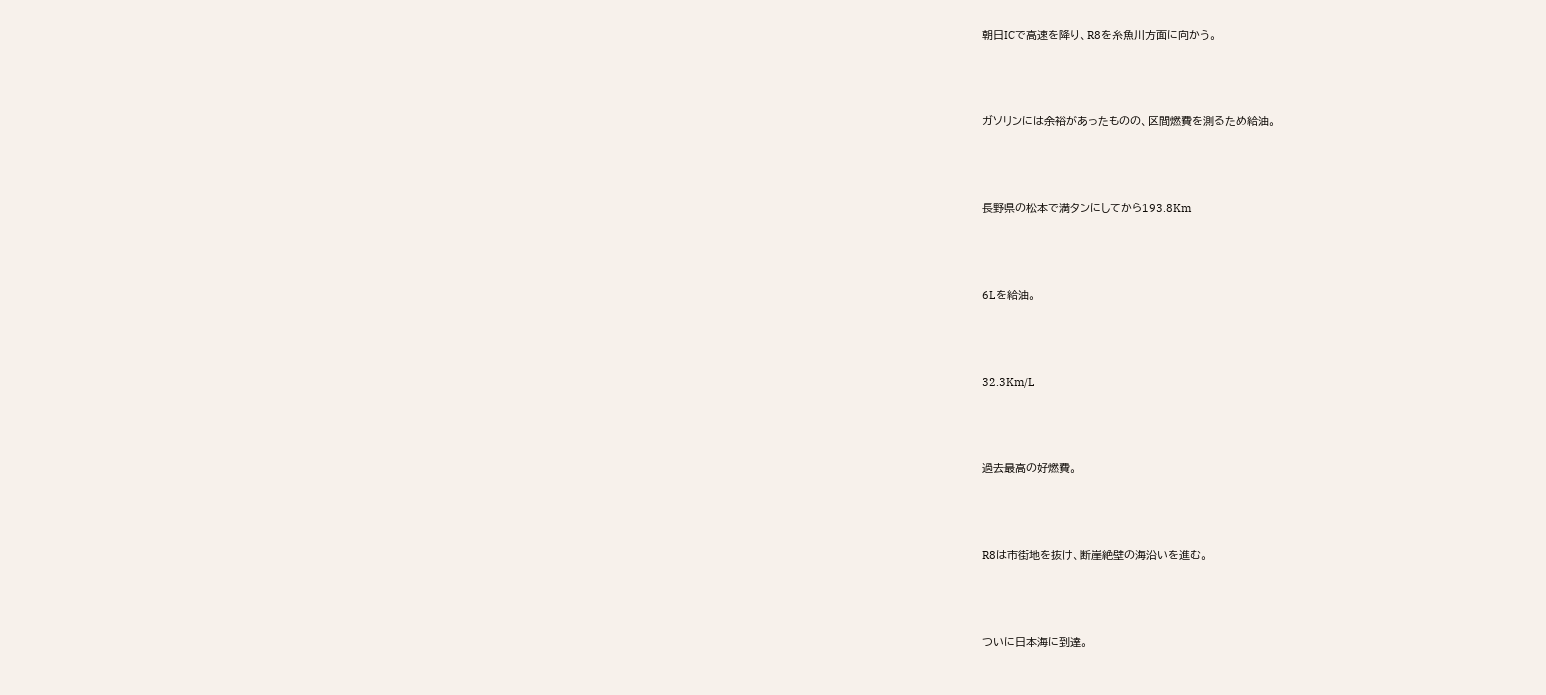朝日ICで高速を降り、R8を糸魚川方面に向かう。



ガソリンには余裕があったものの、区間燃費を測るため給油。



長野県の松本で満タンにしてから193.8Km



6Lを給油。



32.3Km/L



過去最高の好燃費。



R8は市街地を抜け、断崖絶壁の海沿いを進む。



ついに日本海に到達。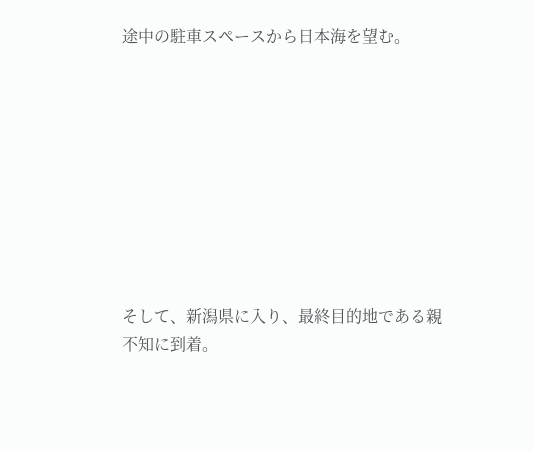途中の駐車スペースから日本海を望む。









そして、新潟県に入り、最終目的地である親不知に到着。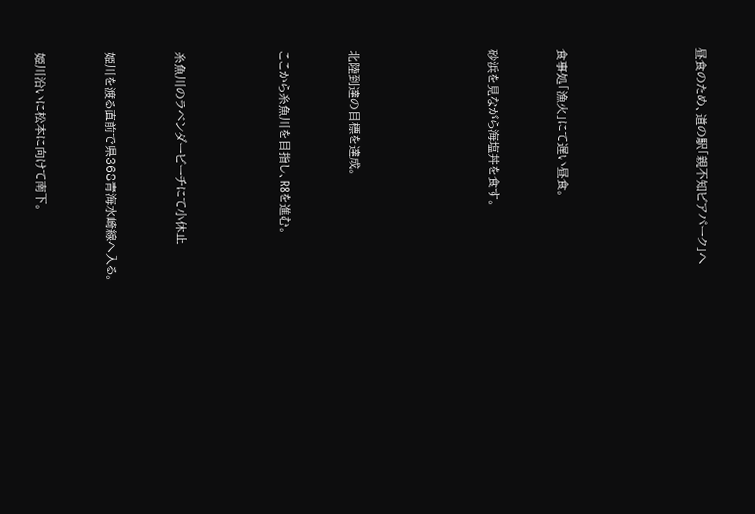昼食のため、道の駅「親不知ビアパーク」へ







食事処「漁火」にて遅い昼食。



砂浜を見ながら海塩丼を食す。







北陸到達の目標を達成。



ここから糸魚川を目指し、R8を進む。





糸魚川のラベンダービーチにて小休止



姫川を渡る直前で県368青海水崎線へ入る。



姫川沿いに松本に向けて南下。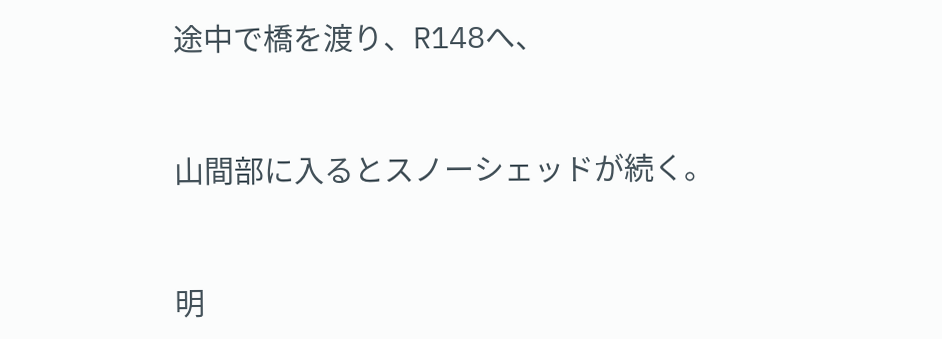途中で橋を渡り、R148へ、



山間部に入るとスノーシェッドが続く。



明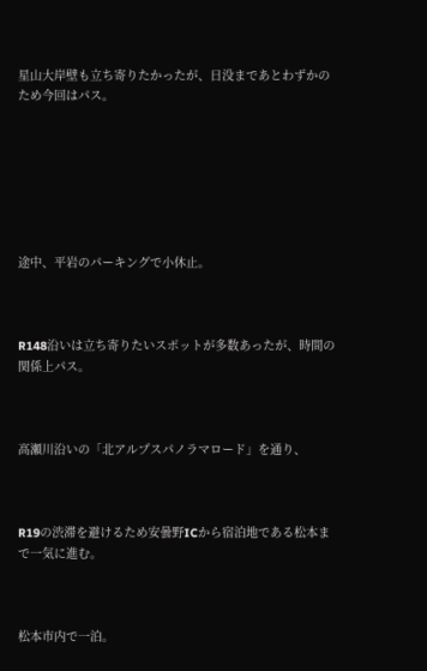星山大岸壁も立ち寄りたかったが、日没まであとわずかのため今回はパス。







途中、平岩のパーキングで小休止。



R148沿いは立ち寄りたいスポットが多数あったが、時間の関係上パス。



高瀬川沿いの「北アルプスパノラマロード」を通り、



R19の渋滞を避けるため安曇野ICから宿泊地である松本まで一気に進む。



松本市内で一泊。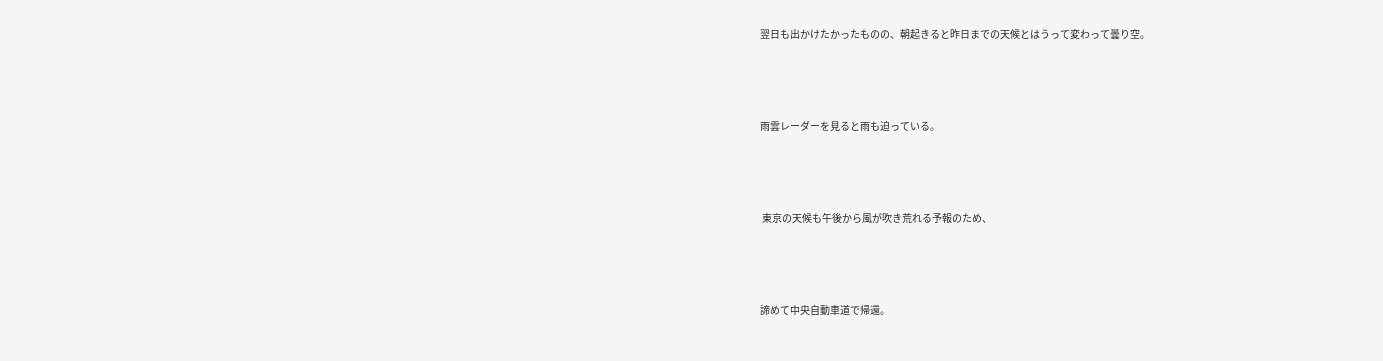翌日も出かけたかったものの、朝起きると昨日までの天候とはうって変わって曇り空。



雨雲レーダーを見ると雨も迫っている。



 東京の天候も午後から風が吹き荒れる予報のため、



諦めて中央自動車道で帰還。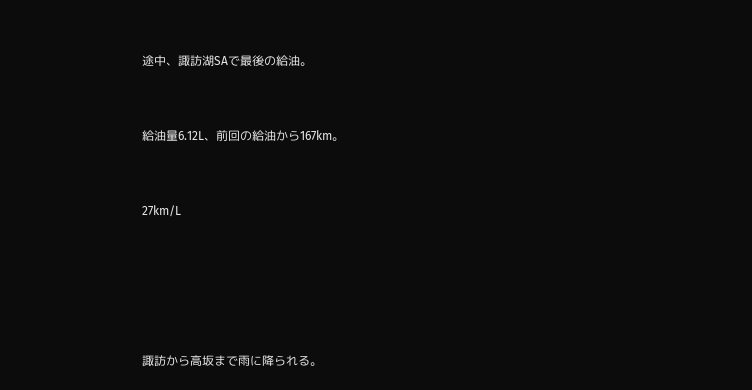途中、諏訪湖SAで最後の給油。



給油量6.12L、前回の給油から167km。



27km/L







諏訪から高坂まで雨に降られる。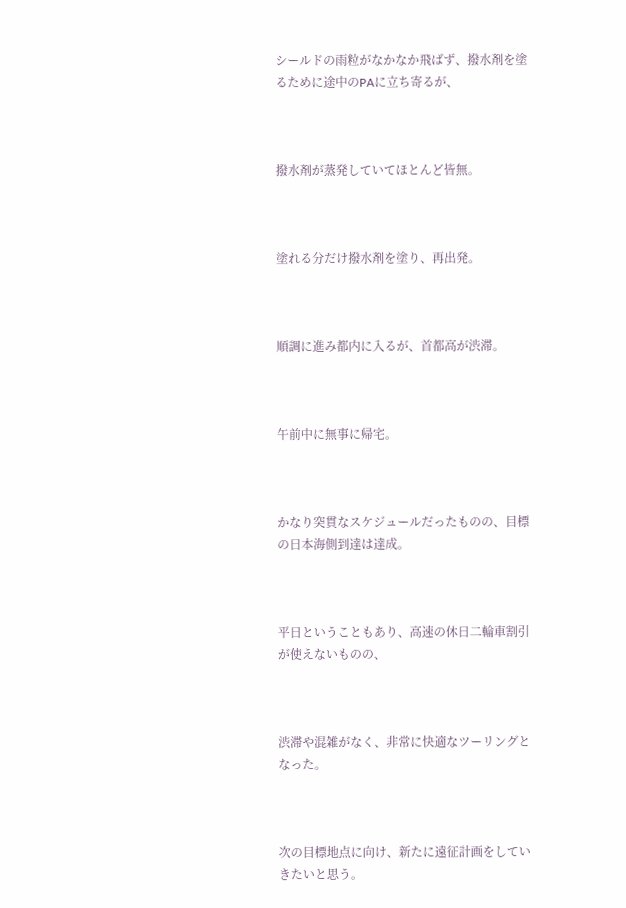シールドの雨粒がなかなか飛ばず、撥水剤を塗るために途中のPAに立ち寄るが、



撥水剤が蒸発していてほとんど皆無。



塗れる分だけ撥水剤を塗り、再出発。



順調に進み都内に入るが、首都高が渋滞。



午前中に無事に帰宅。



かなり突貫なスケジュールだったものの、目標の日本海側到達は達成。



平日ということもあり、高速の休日二輪車割引が使えないものの、



渋滞や混雑がなく、非常に快適なツーリングとなった。



次の目標地点に向け、新たに遠征計画をしていきたいと思う。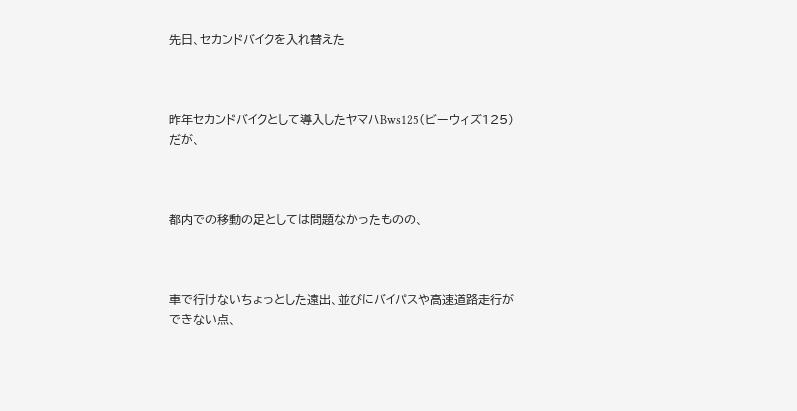先日、セカンドバイクを入れ替えた



昨年セカンドバイクとして導入したヤマハBws125(ビーウィズ125)だが、



都内での移動の足としては問題なかったものの、



車で行けないちょっとした遠出、並びにバイパスや高速道路走行ができない点、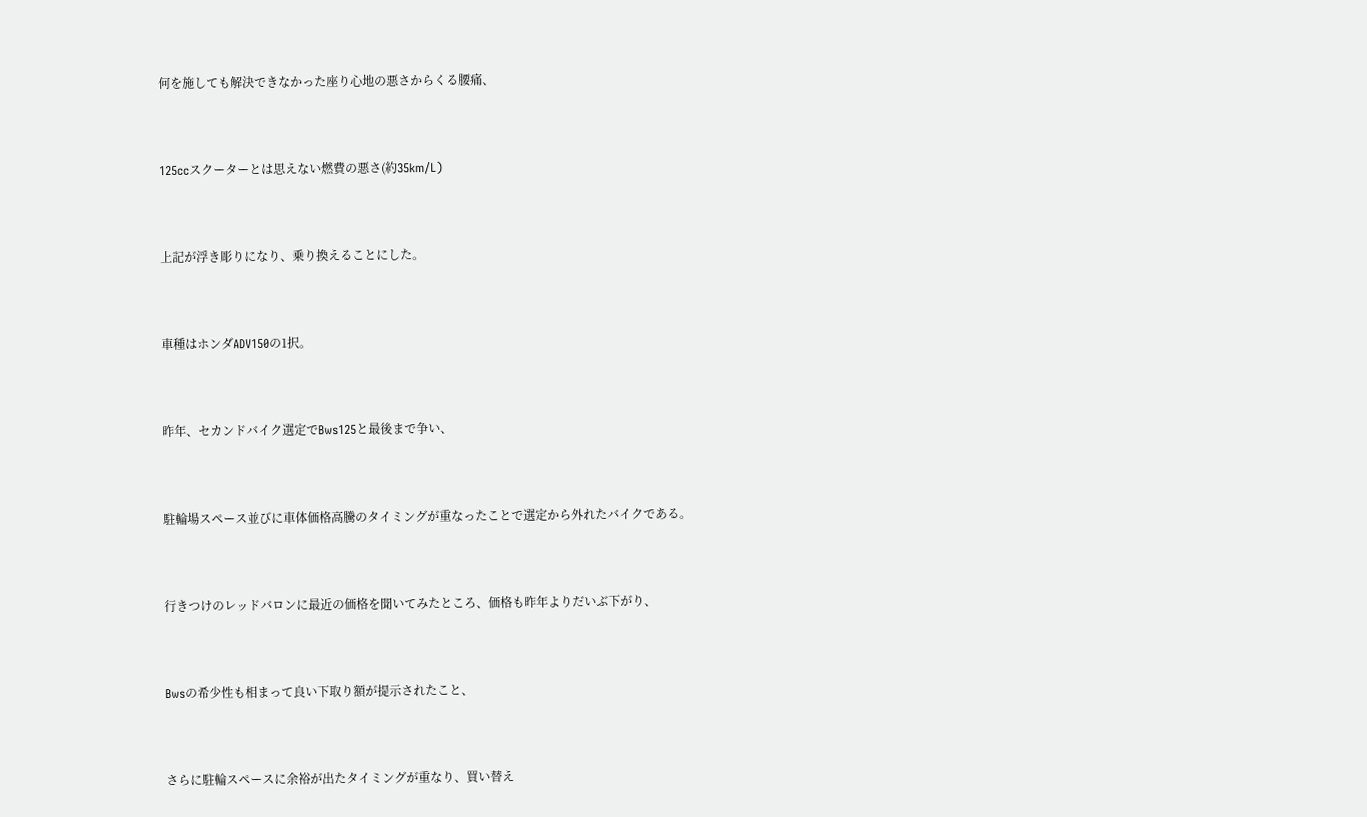何を施しても解決できなかった座り心地の悪さからくる腰痛、



125ccスクーターとは思えない燃費の悪さ(約35km/L)



上記が浮き彫りになり、乗り換えることにした。



車種はホンダADV150の1択。



昨年、セカンドバイク選定でBws125と最後まで争い、



駐輪場スペース並びに車体価格高騰のタイミングが重なったことで選定から外れたバイクである。



行きつけのレッドバロンに最近の価格を聞いてみたところ、価格も昨年よりだいぶ下がり、



Bwsの希少性も相まって良い下取り額が提示されたこと、



さらに駐輪スペースに余裕が出たタイミングが重なり、買い替え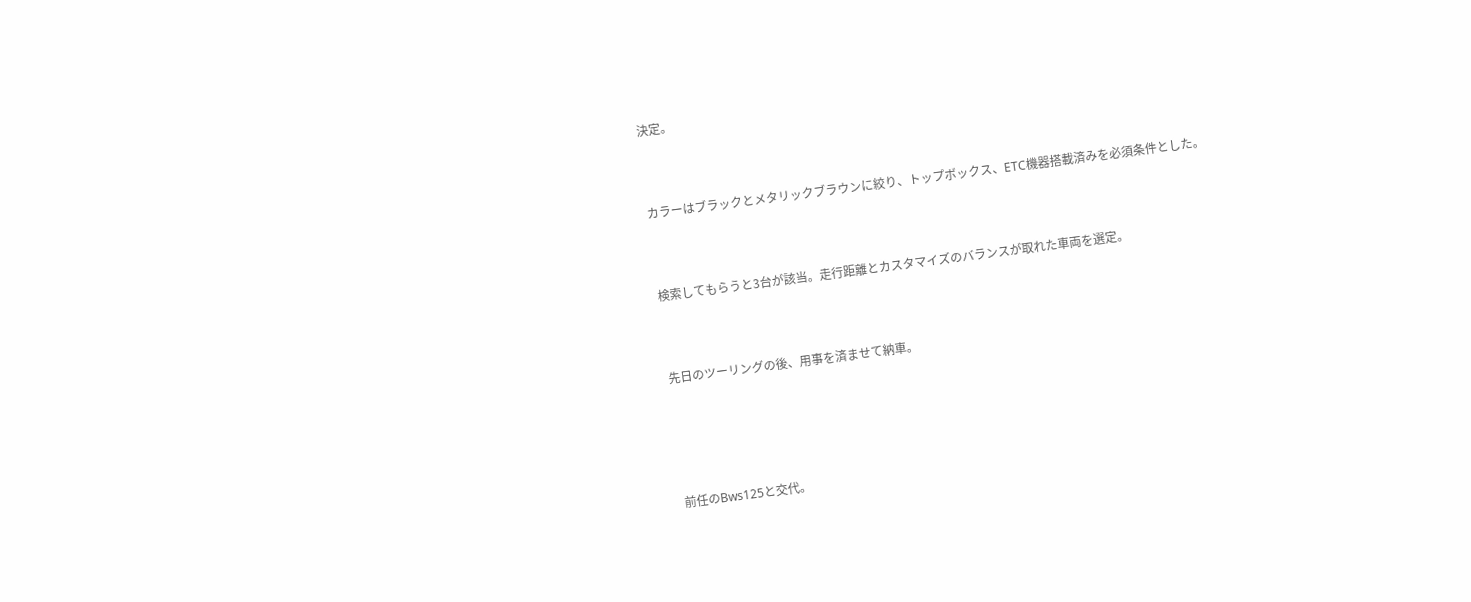決定。



カラーはブラックとメタリックブラウンに絞り、トップボックス、ETC機器搭載済みを必須条件とした。



検索してもらうと3台が該当。走行距離とカスタマイズのバランスが取れた車両を選定。



先日のツーリングの後、用事を済ませて納車。





前任のBws125と交代。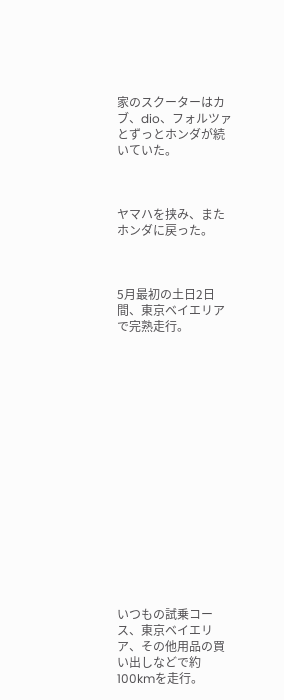家のスクーターはカブ、dio、フォルツァとずっとホンダが続いていた。



ヤマハを挟み、またホンダに戻った。



5月最初の土日2日間、東京ベイエリアで完熟走行。

















いつもの試乗コース、東京ベイエリア、その他用品の買い出しなどで約100kmを走行。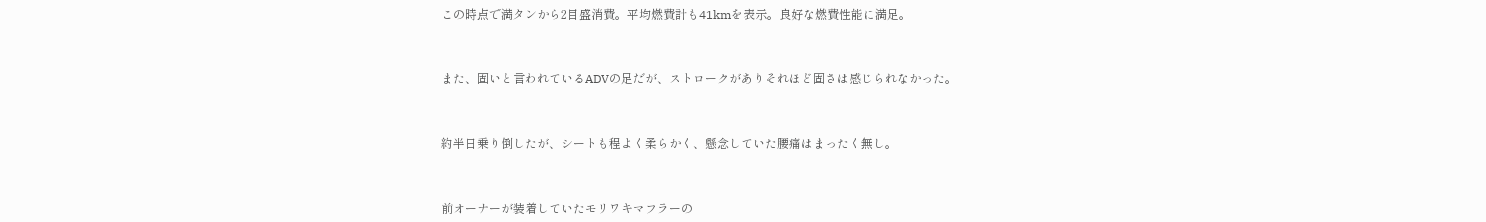この時点で満タンから2目盛消費。平均燃費計も41kmを表示。良好な燃費性能に満足。



また、固いと言われているADVの足だが、ストロークがありそれほど固さは感じられなかった。



約半日乗り倒したが、シートも程よく柔らかく、懸念していた腰痛はまったく無し。



前オーナーが装着していたモリワキマフラーの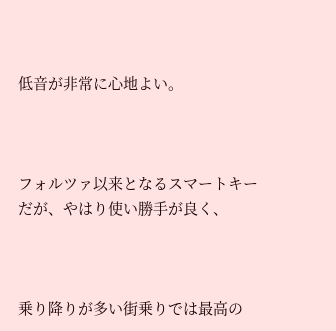低音が非常に心地よい。



フォルツァ以来となるスマートキーだが、やはり使い勝手が良く、



乗り降りが多い街乗りでは最高の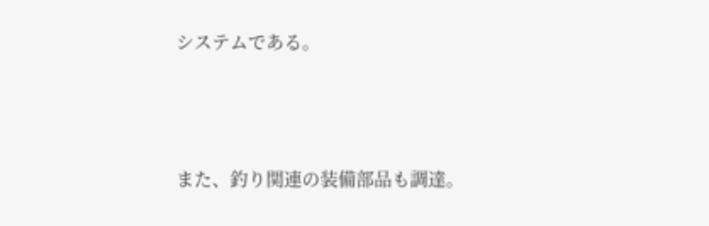システムである。



また、釣り関連の装備部品も調達。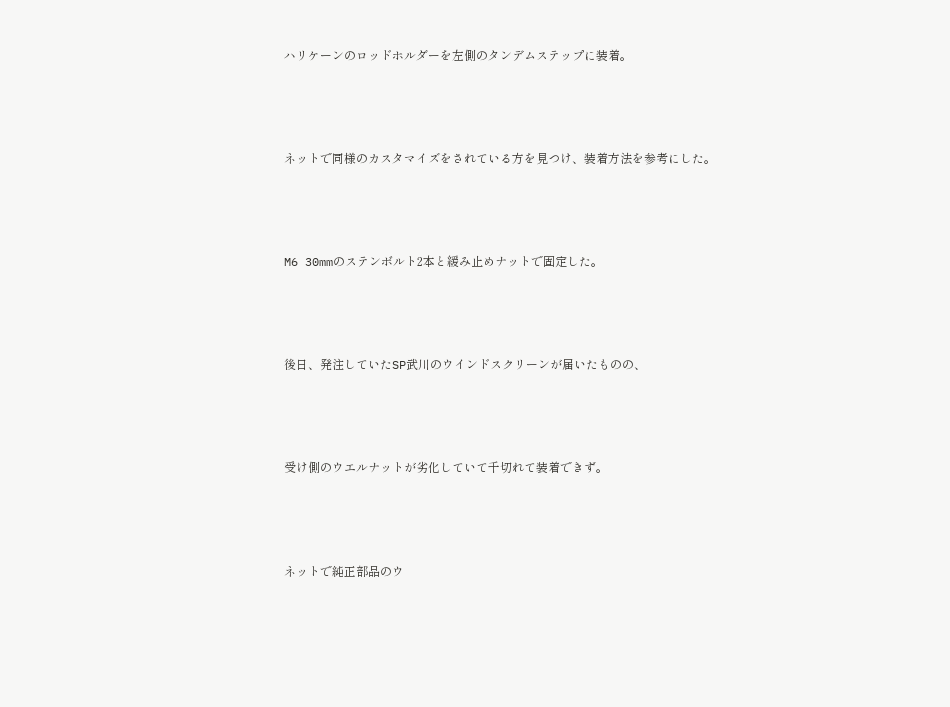ハリケーンのロッドホルダーを左側のタンデムステップに装着。



ネットで同様のカスタマイズをされている方を見つけ、装着方法を参考にした。



M6 30mmのステンボルト2本と緩み止めナットで固定した。



後日、発注していたSP武川のウインドスクリーンが届いたものの、



受け側のウエルナットが劣化していて千切れて装着できず。



ネットで純正部品のウ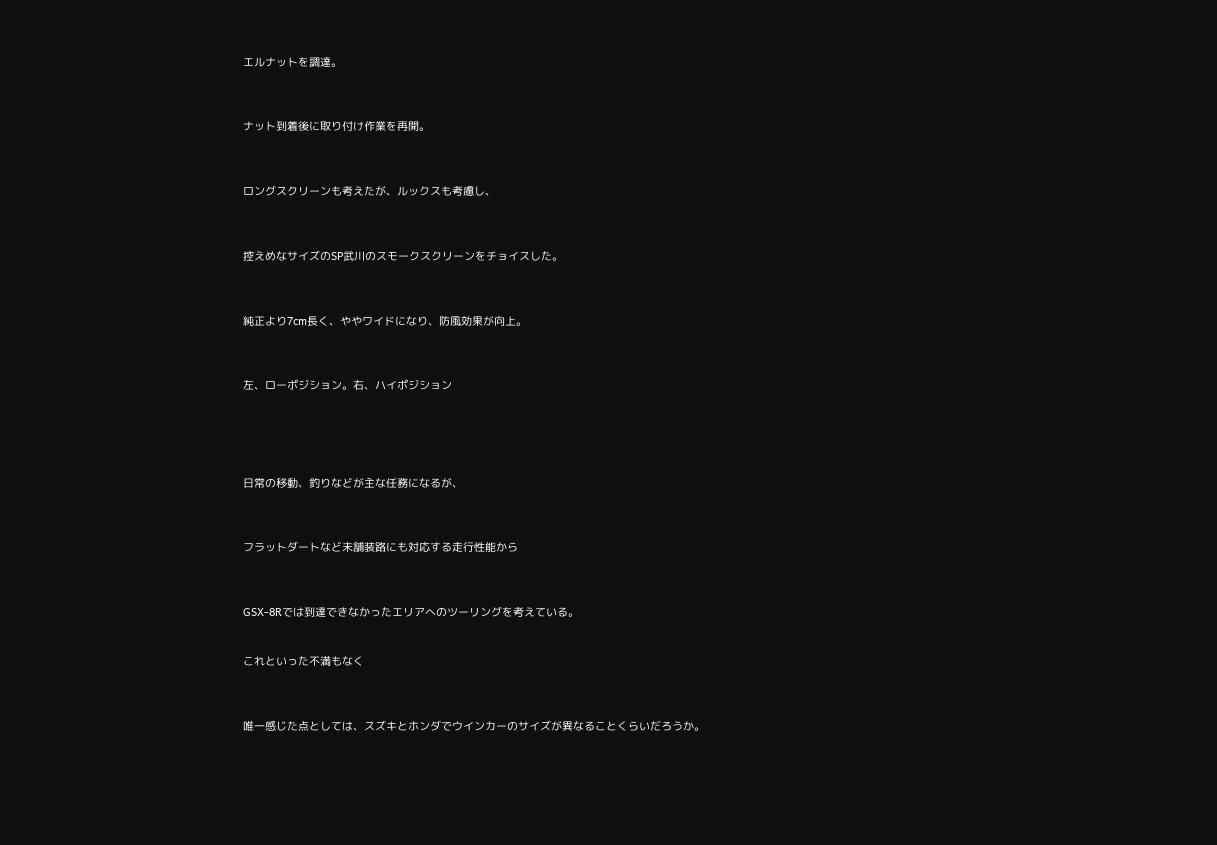エルナットを調達。



ナット到着後に取り付け作業を再開。



ロングスクリーンも考えたが、ルックスも考慮し、



控えめなサイズのSP武川のスモークスクリーンをチョイスした。



純正より7cm長く、ややワイドになり、防風効果が向上。



左、ローポジション。右、ハイポジション





日常の移動、釣りなどが主な任務になるが、



フラットダートなど未舗装路にも対応する走行性能から



GSX-8Rでは到達できなかったエリアへのツーリングを考えている。


これといった不満もなく



唯一感じた点としては、スズキとホンダでウインカーのサイズが異なることくらいだろうか。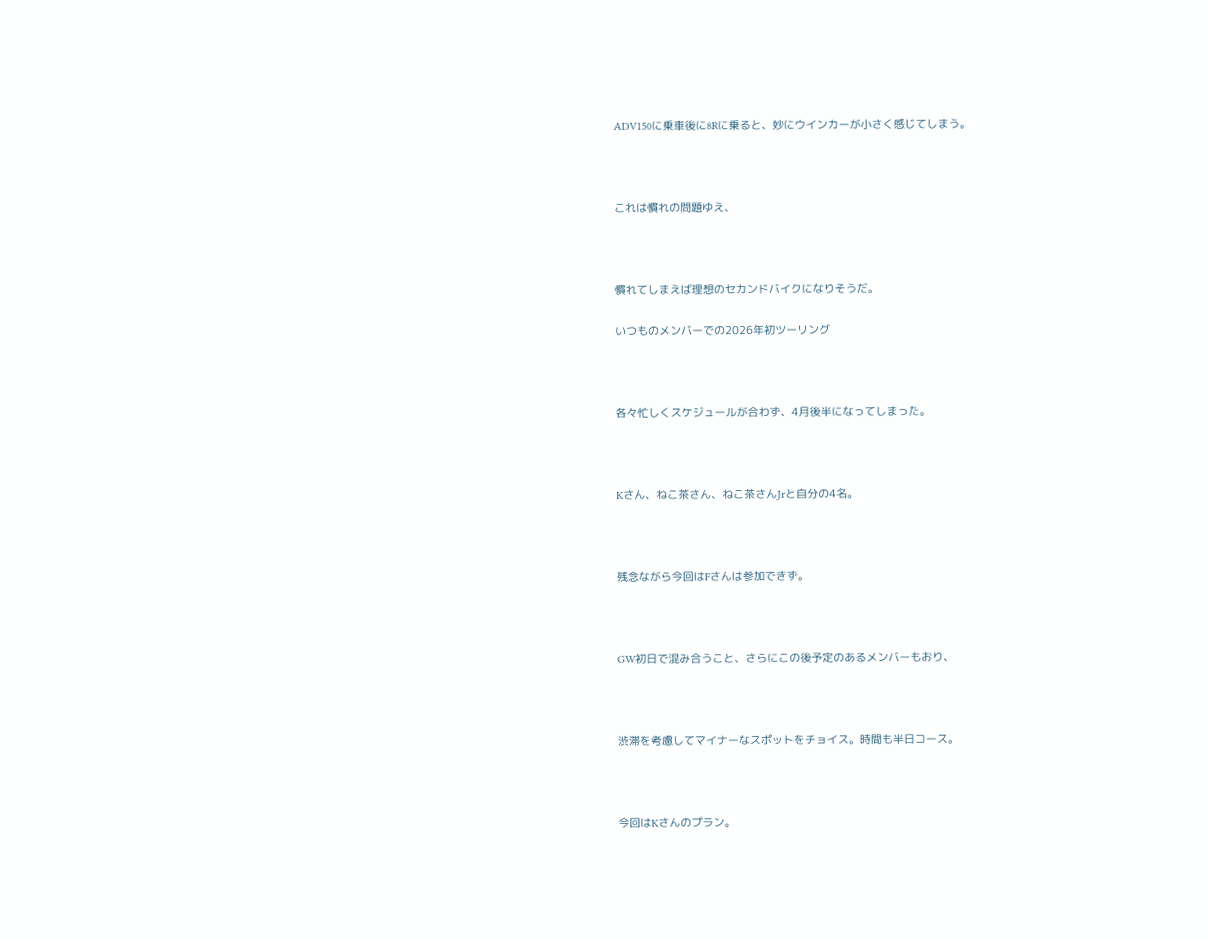ADV150に乗車後に8Rに乗ると、妙にウインカーが小さく感じてしまう。



これは慣れの問題ゆえ、



慣れてしまえば理想のセカンドバイクになりそうだ。

いつものメンバーでの2026年初ツーリング



各々忙しくスケジュールが合わず、4月後半になってしまった。



Kさん、ねこ茶さん、ねこ茶さんJrと自分の4名。



残念ながら今回はFさんは参加できず。



GW初日で混み合うこと、さらにこの後予定のあるメンバーもおり、



渋滞を考慮してマイナーなスポットをチョイス。時間も半日コース。



今回はKさんのプラン。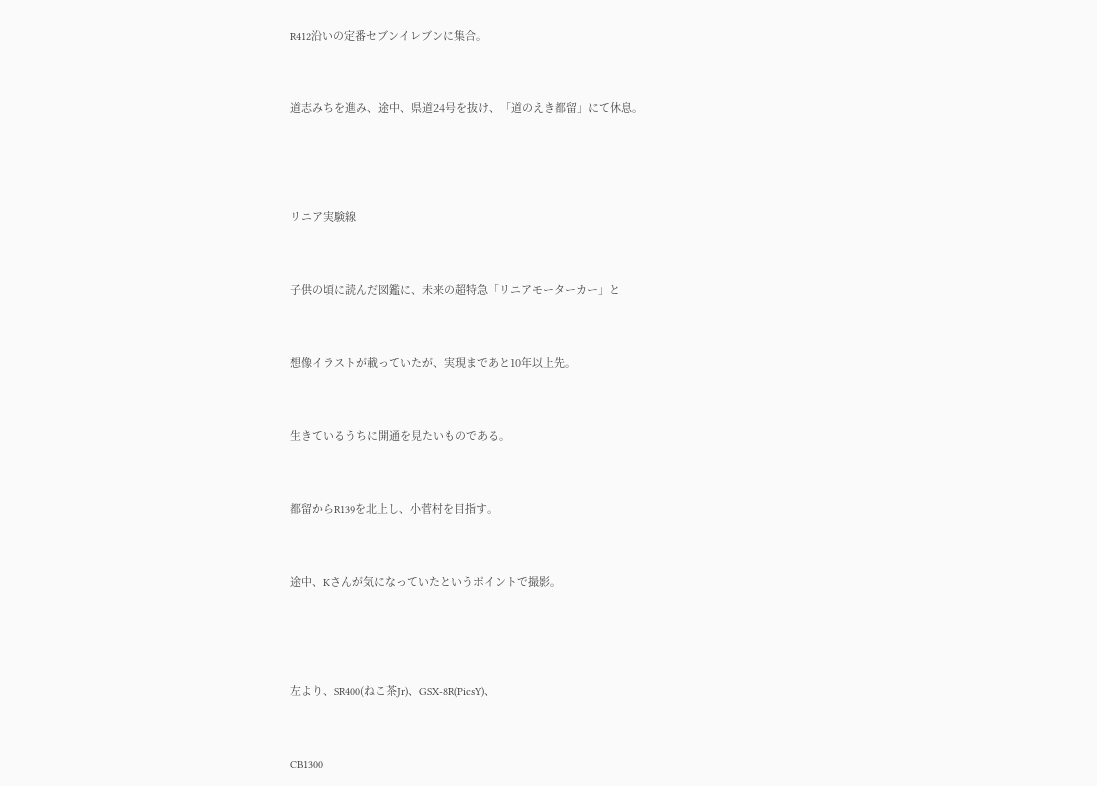R412沿いの定番セブンイレブンに集合。



道志みちを進み、途中、県道24号を抜け、「道のえき都留」にて休息。





リニア実験線



子供の頃に読んだ図鑑に、未来の超特急「リニアモーターカー」と



想像イラストが載っていたが、実現まであと10年以上先。



生きているうちに開通を見たいものである。



都留からR139を北上し、小菅村を目指す。



途中、Kさんが気になっていたというポイントで撮影。





左より、SR400(ねこ茶Jr)、GSX-8R(PicsY)、



CB1300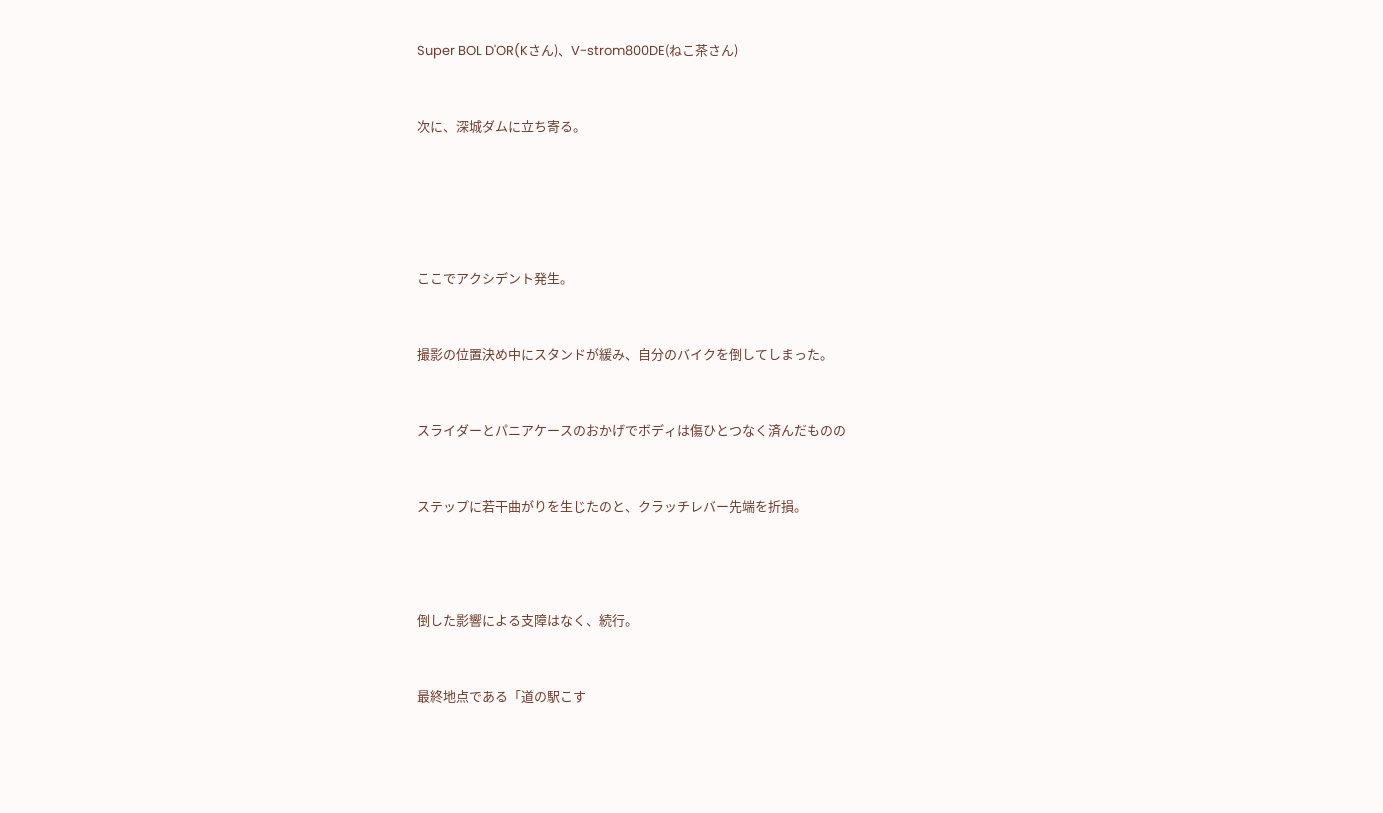Super BOL D'OR(Kさん)、V-strom800DE(ねこ茶さん)



次に、深城ダムに立ち寄る。







ここでアクシデント発生。



撮影の位置決め中にスタンドが緩み、自分のバイクを倒してしまった。



スライダーとパニアケースのおかげでボディは傷ひとつなく済んだものの



ステップに若干曲がりを生じたのと、クラッチレバー先端を折損。





倒した影響による支障はなく、続行。



最終地点である「道の駅こす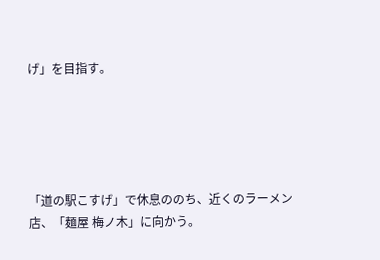げ」を目指す。





「道の駅こすげ」で休息ののち、近くのラーメン店、「麺屋 梅ノ木」に向かう。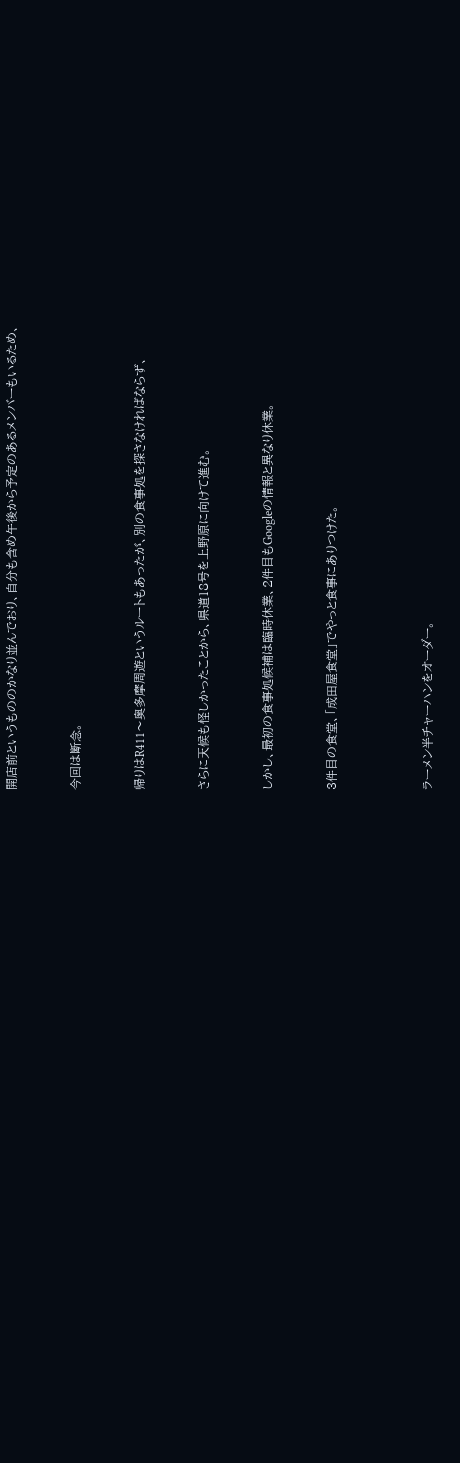開店前というもののかなり並んでおり、自分も含め午後から予定のあるメンバーもいるため、



今回は断念。



帰りはR411〜奥多摩周遊というルートもあったが、別の食事処を探さなければならず、



さらに天候も怪しかったことから、県道18号を上野原に向けて進む。



しかし、最初の食事処候補は臨時休業、2件目もGoogleの情報と異なり休業。



3件目の食堂、「成田屋食堂」でやっと食事にありつけた。





ラーメン半チャーハンをオーダー。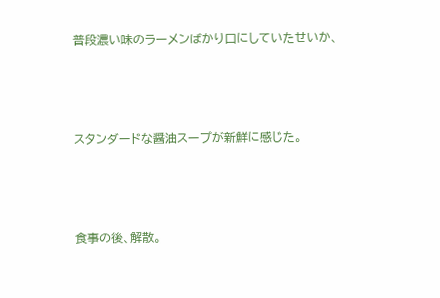普段濃い味のラーメンばかり口にしていたせいか、



スタンダードな醤油スープが新鮮に感じた。



食事の後、解散。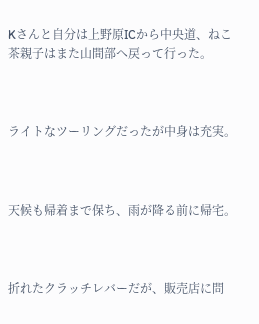Kさんと自分は上野原ICから中央道、ねこ茶親子はまた山間部へ戻って行った。



ライトなツーリングだったが中身は充実。



天候も帰着まで保ち、雨が降る前に帰宅。



折れたクラッチレバーだが、販売店に問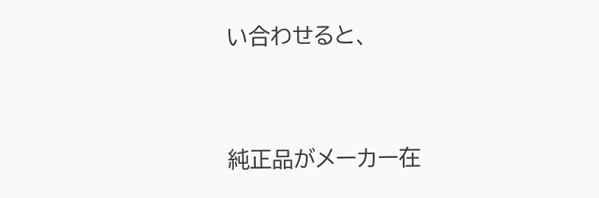い合わせると、



純正品がメーカー在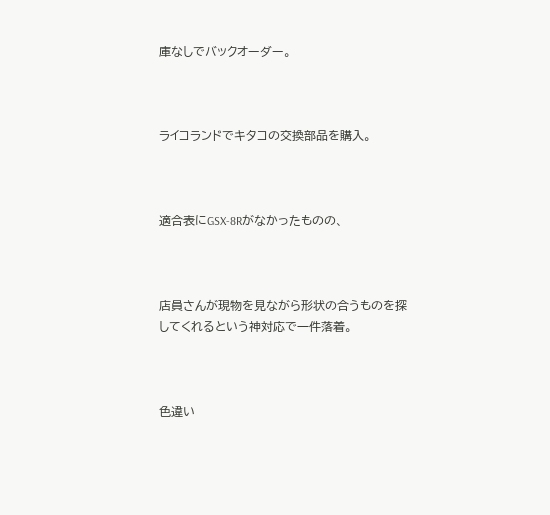庫なしでバックオーダー。



ライコランドでキタコの交換部品を購入。



適合表にGSX-8Rがなかったものの、



店員さんが現物を見ながら形状の合うものを探してくれるという神対応で一件落着。



色違い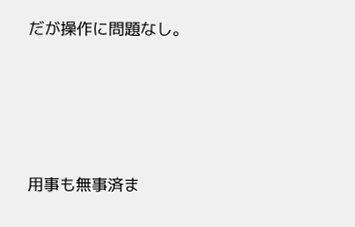だが操作に問題なし。





用事も無事済ま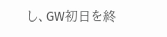し、GW初日を終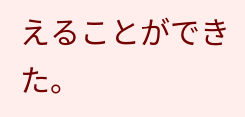えることができた。